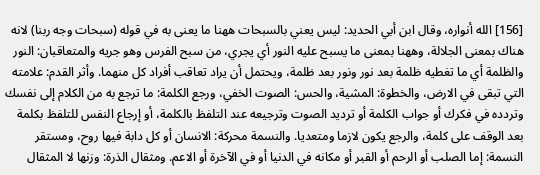[156] الله أنواره، وقال ابن أبي الحديد: ليس يعني بالسبحات ههنا ما يعنى به في قوله (سبحات وجه ربنا) لانه هناك بمعنى الجلالة، وههنا بمعنى ما يسبح عليه النور أي يجري، من سبح الفرس وهو جريه والمتعاقبان: النور والظلمة أي ما تغطيه ظلمة بعد نور ونور بعد ظلمة، ويحتمل أن يراد تعاقب أفراد كل منهما. وأثر القدم: علامته التي تبقى في الارض، والخطوة: المشية، والحس: الصوت الخفي، ورجع الكلمة: ما ترجع به من الكلام إلى نفسك وتردده في فكرك أو جواب الكلمة أو ترديد الصوت وترجيعه عند التلفظ بالكلمة، أو إرجاع النفس للتلفظ بكلمة بعد الوقف على كلمة، والرجع يكون لازما ومتعديا. والنسمة محركة: الانسان أو كل دابة فيها روح، ومستقر النسمة: إما الصلب أو الرحم أو القبر أو مكانه في الدنيا أو في الآخرة أو الاعم. ومثقال الذرة: وزنها لا المثقال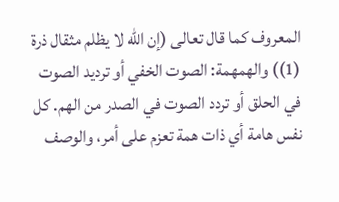المعروف كما قال تعالى (إن الله لا يظلم مثقال ذرة (1)) والهمهمة: الصوت الخفي أو ترديد الصوت في الحلق أو تردد الصوت في الصدر من الهم. كل نفس هامة أي ذات همة تعزم على أمر، والوصف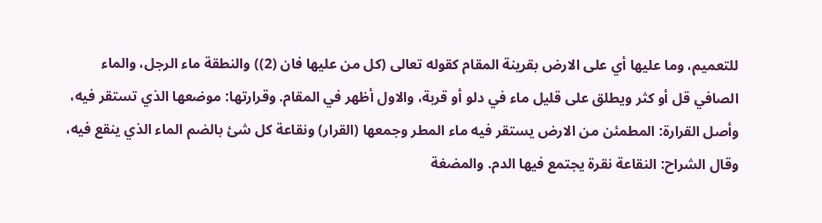للتعميم، وما عليها أي على الارض بقرينة المقام كقوله تعالى (كل من عليها فان (2)) والنطقة ماء الرجل، والماء الصافي قل أو كثر ويطلق على قليل ماء في دلو أو قربة، والاول أظهر في المقام. وقرارتها: موضعها الذي تستقر فيه، وأصل القرارة: المطمئن من الارض يستقر فيه ماء المطر وجمعها (القرار) ونقاعة كل شئ بالضم الماء الذي ينقع فيه، وقال الشراح: النقاعة نقرة يجتمع فيها الدم. والمضغة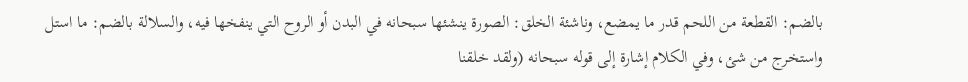بالضم: القطعة من اللحم قدر ما يمضع، وناشئة الخلق: الصورة ينشئها سبحانه في البدن أو الروح التي ينفخها فيه، والسلالة بالضم: ما استل واستخرج من شئ، وفي الكلام إشارة إلى قوله سبحانه (ولقد خلقنا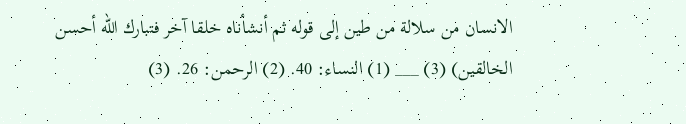الانسان من سلالة من طين إلى قوله ثم أنشأناه خلقا آخر فتبارك الله أحسن الخالقين) (3) ___ (1) النساء: 40. (2) الرحمن: 26. (3)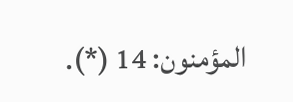المؤمنون: 14 (*).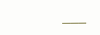___